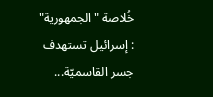خُلاصة "الجمهورية" : إسرائيل تستهدف جسر القاسميّة...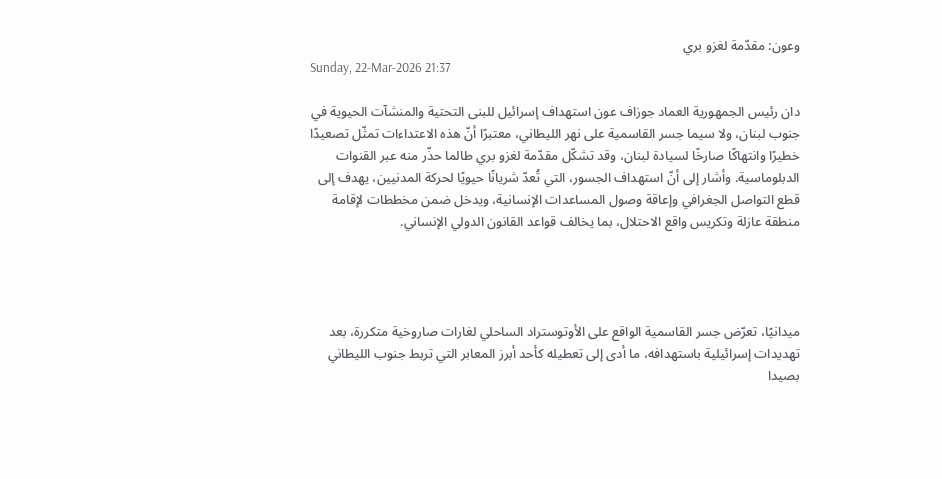وعون: مقدّمة لغزو بري
Sunday, 22-Mar-2026 21:37

دان رئيس الجمهورية العماد جوزاف عون استهداف إسرائيل للبنى التحتية والمنشآت الحيوية في جنوب لبنان، ولا سيما جسر القاسمية على نهر الليطاني، معتبرًا أنّ هذه الاعتداءات تمثّل تصعيدًا خطيرًا وانتهاكًا صارخًا لسيادة لبنان، وقد تشكّل مقدّمة لغزو بري طالما حذّر منه عبر القنوات الدبلوماسية. وأشار إلى أنّ استهداف الجسور، التي تُعدّ شريانًا حيويًا لحركة المدنيين، يهدف إلى قطع التواصل الجغرافي وإعاقة وصول المساعدات الإنسانية، ويدخل ضمن مخططات لإقامة منطقة عازلة وتكريس واقع الاحتلال، بما يخالف قواعد القانون الدولي الإنساني.




ميدانيًا، تعرّض جسر القاسمية الواقع على الأوتوستراد الساحلي لغارات صاروخية متكررة، بعد تهديدات إسرائيلية باستهدافه، ما أدى إلى تعطيله كأحد أبرز المعابر التي تربط جنوب الليطاني بصيدا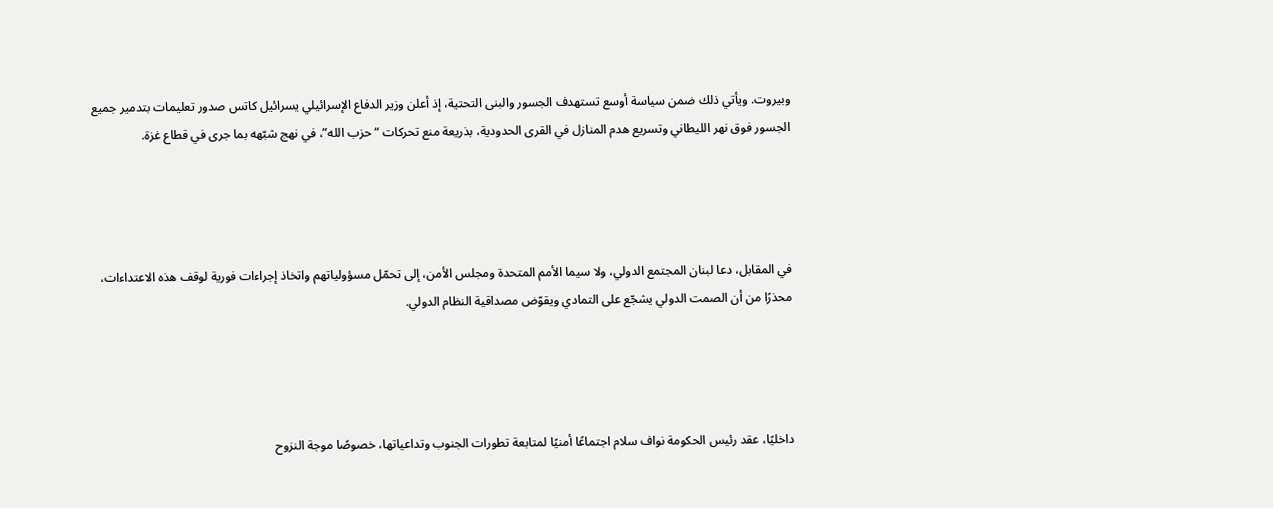وبيروت. ويأتي ذلك ضمن سياسة أوسع تستهدف الجسور والبنى التحتية، إذ أعلن وزير الدفاع الإسرائيلي يسرائيل كاتس صدور تعليمات بتدمير جميع الجسور فوق نهر الليطاني وتسريع هدم المنازل في القرى الحدودية، بذريعة منع تحركات “حزب الله”، في نهج شبّهه بما جرى في قطاع غزة.




في المقابل، دعا لبنان المجتمع الدولي، ولا سيما الأمم المتحدة ومجلس الأمن، إلى تحمّل مسؤولياتهم واتخاذ إجراءات فورية لوقف هذه الاعتداءات، محذرًا من أن الصمت الدولي يشجّع على التمادي ويقوّض مصداقية النظام الدولي.




داخليًا، عقد رئيس الحكومة نواف سلام اجتماعًا أمنيًا لمتابعة تطورات الجنوب وتداعياتها، خصوصًا موجة النزوح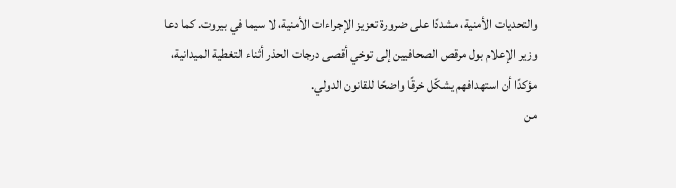والتحديات الأمنية، مشددًا على ضرورة تعزيز الإجراءات الأمنية، لا سيما في بيروت. كما دعا وزير الإعلام بول مرقص الصحافيين إلى توخي أقصى درجات الحذر أثناء التغطية الميدانية، مؤكدًا أن استهدافهم يشكّل خرقًا واضحًا للقانون الدولي.
من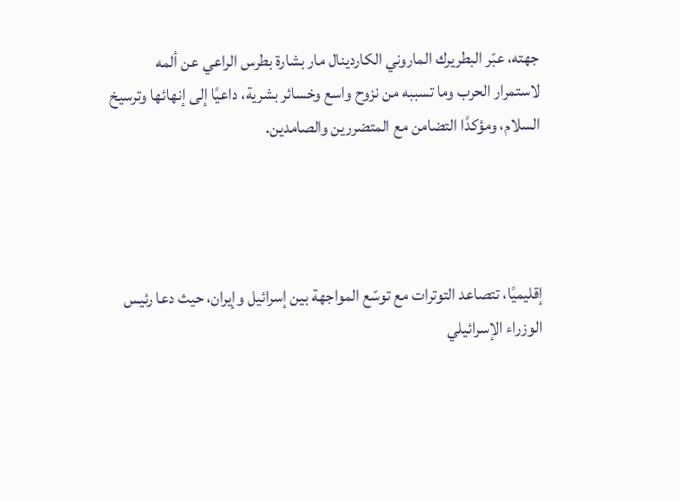جهته، عبّر البطريرك الماروني الكاردينال مار بشارة بطرس الراعي عن ألمه لاستمرار الحرب وما تسببه من نزوح واسع وخسائر بشرية، داعيًا إلى إنهائها وترسيخ السلام، ومؤكدًا التضامن مع المتضررين والصامدين.




إقليميًا، تتصاعد التوترات مع توسّع المواجهة بين إسرائيل وإيران، حيث دعا رئيس الوزراء الإسرائيلي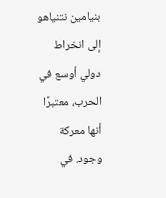بنيامين نتنياهو إلى انخراط دولي أوسع في الحرب، معتبرًا أنها معركة وجود. في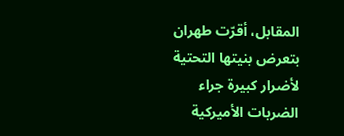المقابل، أقرّت طهران بتعرض بنيتها التحتية لأضرار كبيرة جراء الضربات الأميركية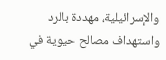والإسرائيلية، مهددة بالرد واستهداف مصالح حيوية في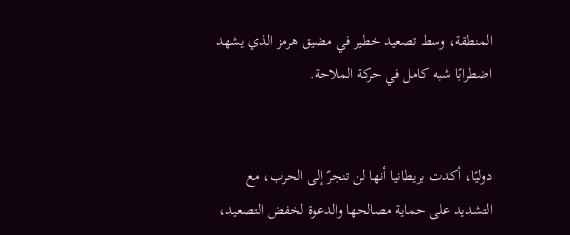المنطقة، وسط تصعيد خطير في مضيق هرمز الذي يشهد اضطرابًا شبه كامل في حركة الملاحة.


دوليًا، أكدت بريطانيا أنها لن تنجرّ إلى الحرب، مع التشديد على حماية مصالحها والدعوة لخفض التصعيد،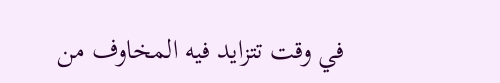في وقت تتزايد فيه المخاوف من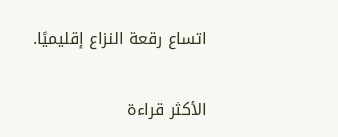اتساع رقعة النزاع إقليميًا.

الأكثر قراءة